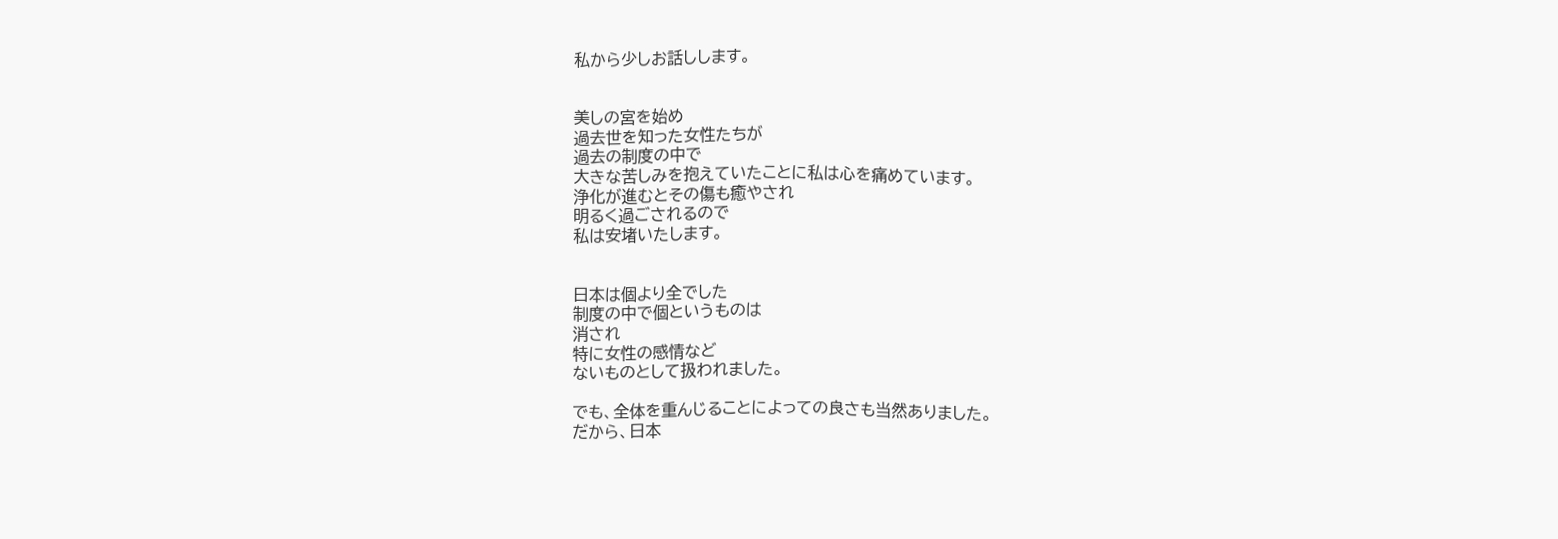私から少しお話しします。


美しの宮を始め
過去世を知った女性たちが
過去の制度の中で
大きな苦しみを抱えていたことに私は心を痛めています。
浄化が進むとその傷も癒やされ
明るく過ごされるので
私は安堵いたします。


日本は個より全でした
制度の中で個というものは
消され
特に女性の感情など
ないものとして扱われました。

でも、全体を重んじることによっての良さも当然ありました。
だから、日本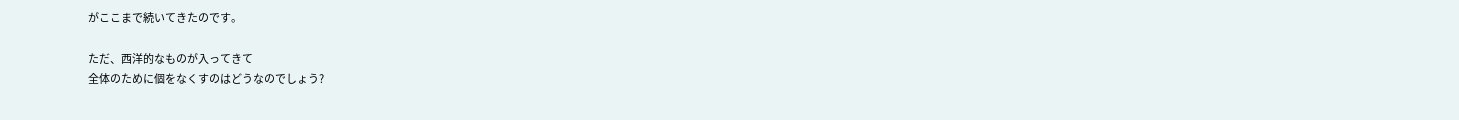がここまで続いてきたのです。

ただ、西洋的なものが入ってきて
全体のために個をなくすのはどうなのでしょう?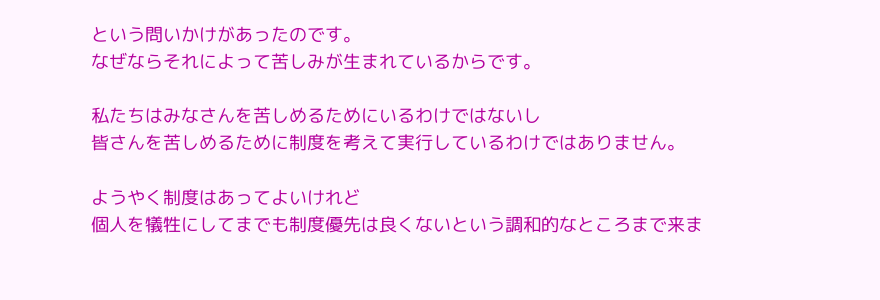という問いかけがあったのです。
なぜならそれによって苦しみが生まれているからです。

私たちはみなさんを苦しめるためにいるわけではないし
皆さんを苦しめるために制度を考えて実行しているわけではありません。

ようやく制度はあってよいけれど
個人を犠牲にしてまでも制度優先は良くないという調和的なところまで来ま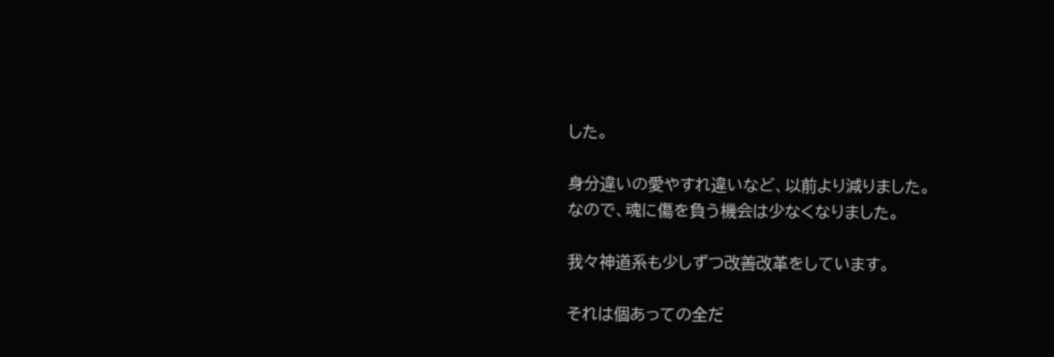した。

身分違いの愛やすれ違いなど、以前より減りました。
なので、魂に傷を負う機会は少なくなりました。

我々神道系も少しずつ改善改革をしています。

それは個あっての全だ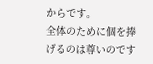からです。
全体のために個を捧げるのは尊いのです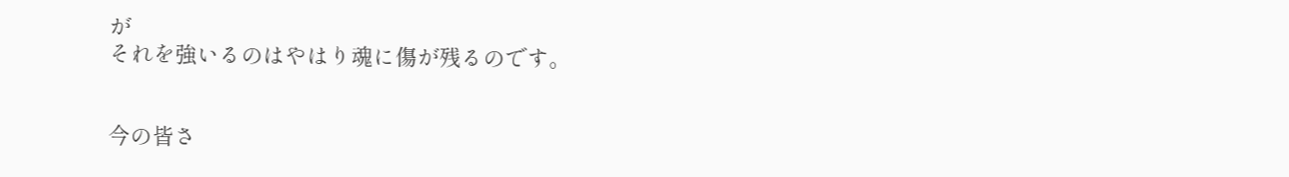が
それを強いるのはやはり魂に傷が残るのです。


今の皆さ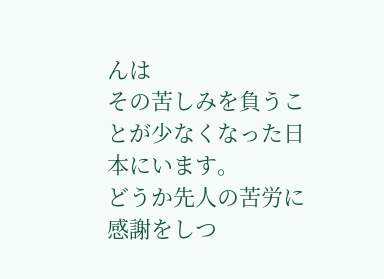んは
その苦しみを負うことが少なくなった日本にいます。
どうか先人の苦労に感謝をしつ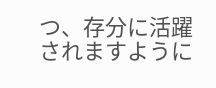つ、存分に活躍されますように